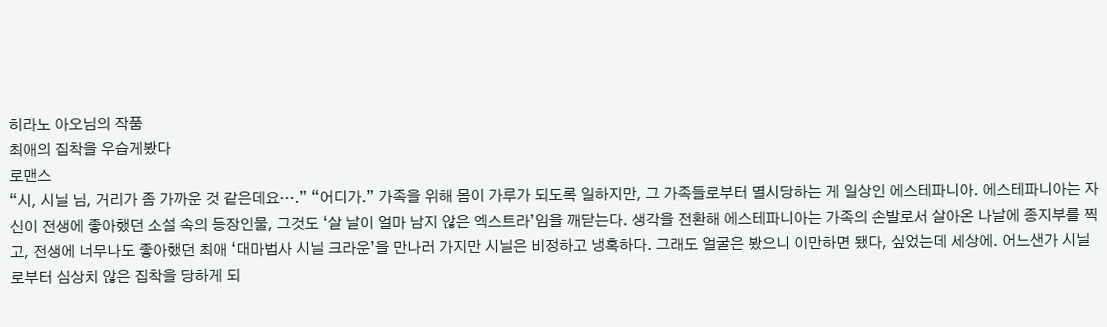히라노 아오님의 작품
최애의 집착을 우습게봤다
로맨스
“시, 시닐 님, 거리가 좀 가까운 것 같은데요….” “어디가.” 가족을 위해 몸이 가루가 되도록 일하지만, 그 가족들로부터 멸시당하는 게 일상인 에스테파니아. 에스테파니아는 자신이 전생에 좋아했던 소설 속의 등장인물, 그것도 ‘살 날이 얼마 남지 않은 엑스트라’임을 깨닫는다. 생각을 전환해 에스테파니아는 가족의 손발로서 살아온 나날에 종지부를 찍고, 전생에 너무나도 좋아했던 최애 ‘대마법사 시닐 크라운’을 만나러 가지만 시닐은 비정하고 냉혹하다. 그래도 얼굴은 봤으니 이만하면 됐다, 싶었는데 세상에. 어느샌가 시닐로부터 심상치 않은 집착을 당하게 되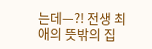는데—?! 전생 최애의 뜻밖의 집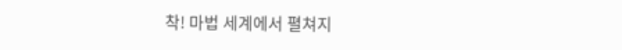착! 마법 세계에서 펼쳐지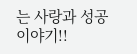는 사랑과 성공 이야기!!